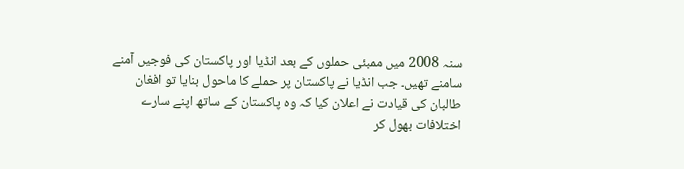سنہ 2008 میں ممبئی حملوں کے بعد انڈیا اور پاکستان کی فوجیں آمنے سامنے تھیں۔ جب انڈیا نے پاکستان پر حملے کا ماحول بنایا تو افغان طالبان کی قیادت نے اعلان کیا کہ وہ پاکستان کے ساتھ اپنے سارے اختلافات بھول کر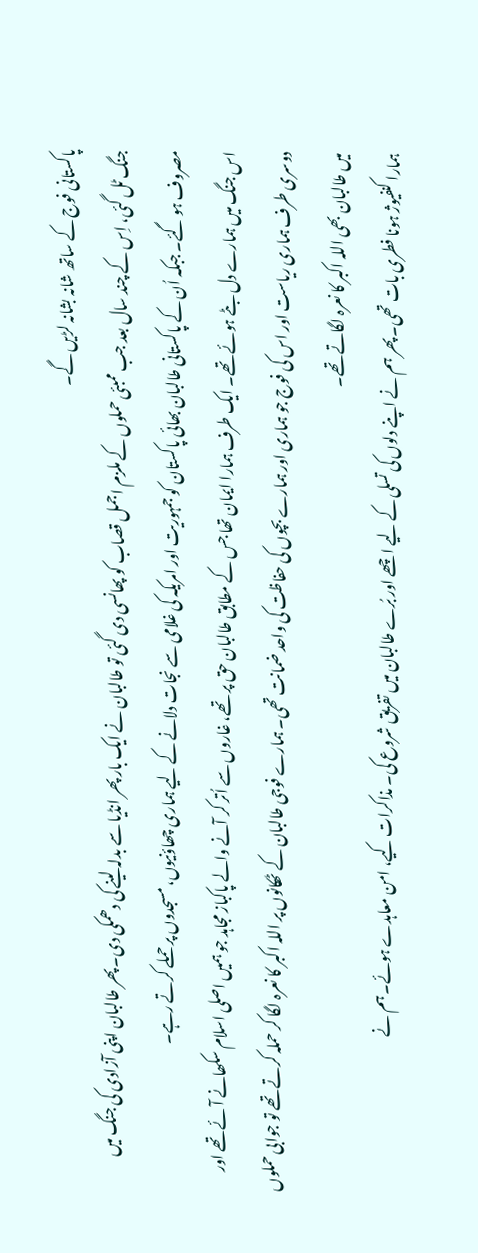پاکستانی فوج کے ساتھ شانہ بشانہ لڑیں گے۔
جنگ ٹل گئی، اِس کے چند سال بعد جب ممبئی حملوں کے ملزم اجمل قصاب کو پھانسی دی گئی تو طالبان نے ایک بار پھر انڈیا سے بدلہ لینے کی دھمکی دی۔ پھر طالبان اپنی آزادی کی جنگ میں مصروف ہو گئے۔ جبکہ اُن کے پاکستانی طالبان بھائی پاکستان کو جمہوریت اور امریکہ کی غلامی سے نجات دلانے کے لیے ہماری چھاؤنیوں، مسجدوں پر حملے کرتے رہے۔
اس جنگ میں ہمارے دل بٹے ہوئے تھے۔ ایک طرف ہمارا ایمان تھا جس کے مطابق طالبان حق پر تھے، غاروں سے اُتر کر آنے والے پاکباز مجاہد جو ہمیں اصلی اسلام سکھانے آئے تھے اور دوسری طرف ہماری ریاست اور اس کی فوج جو ہماری اور ہمارے بچوں کی حفاظت کی واحد ضمانت تھی۔ ہمارے فوجی طالبان کے ٹھکانوں پر اللہ اکبر کا نعرہ لگا کر حملہ کرتے تھے تو جوابی حملوں میں طالبان بھی اللہ اکبر کا نعرہ لگاتے تھے۔
ہمارا کنفیوژ ہونا فطری بات تھی۔ پھر ہم نے اپنے دلوں کی تسلی کے لیے اچھے اور بُرے طالبان میں تفریق شروع کی۔ مذاکرات کیے، امن معاہدے ہوئے۔ ہم نے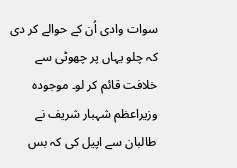سوات وادی اُن کے حوالے کر دی کہ چلو یہاں پر چھوٹی سے خلافت قائم کر لو۔ موجودہ وزیراعظم شہبار شریف نے طالبان سے اپیل کی کہ بس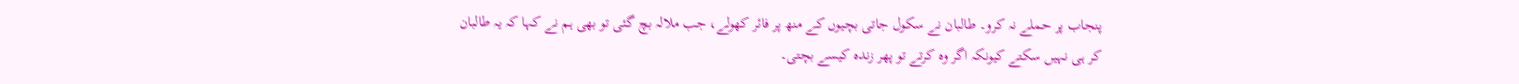پنجاب پر حملے نہ کرو۔ طالبان نے سکول جاتی بچیوں کے منھ پر فائر کھولے، جب ملالہ بچ گئی تو بھی ہم نے کہا کہ یہ طالبان کر ہی نہیں سکتے کیونکہ اگر وہ کرتے تو پھر زندہ کیسے بچتی۔